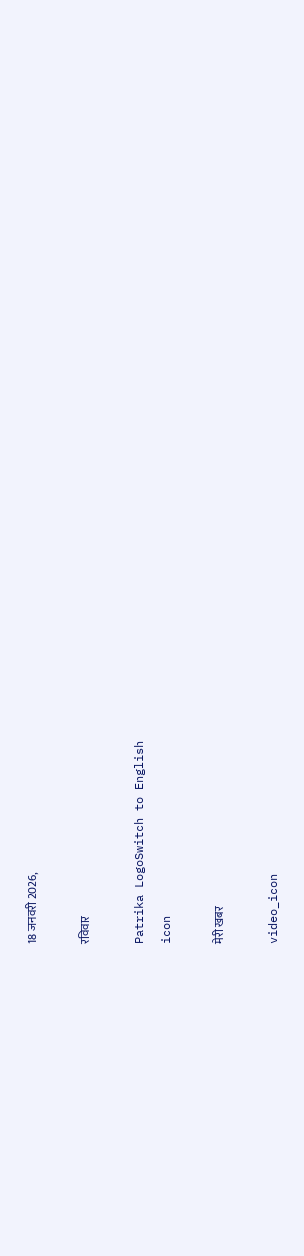18 जनवरी 2026,

रविवार

Patrika LogoSwitch to English
icon

मेरी खबर

video_icon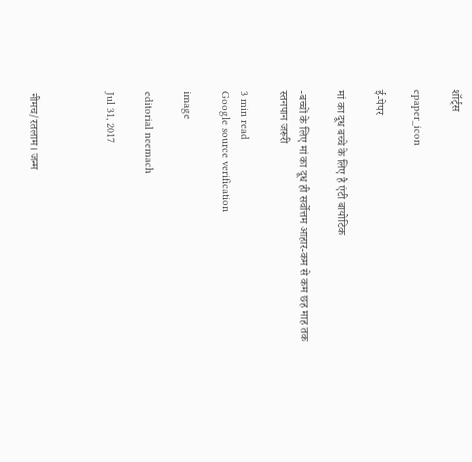शॉर्ट्स

epaper_icon

ई-पेपर

मां का दूध बच्चे के लिए है एंटी बायोटिक

-बच्चों के लिए मां का दूध ही सर्वोत्तम आहार-कम से कम छह माह तक स्तनपान जरूरी

3 min read
Google source verification

image

editorial neemach

Jul 31, 2017



नीमच/रतलाम। जन्म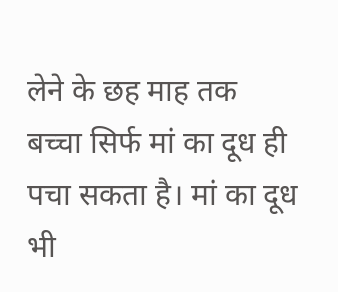लेने के छह माह तक बच्चा सिर्फ मां का दूध ही पचा सकता है। मां का दूध भी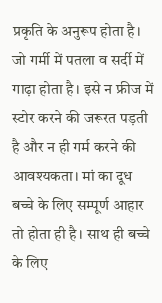प्रकृति के अनुरूप होता है। जो गर्मी में पतला व सर्दी में गाढ़ा होता है। इसे न फ्रीज में स्टोर करने की जरूरत पड़ती है और न ही गर्म करने की आवश्यकता। मां का दूध बच्चे के लिए सम्पूर्ण आहार तो होता ही है। साथ ही बच्चे के लिए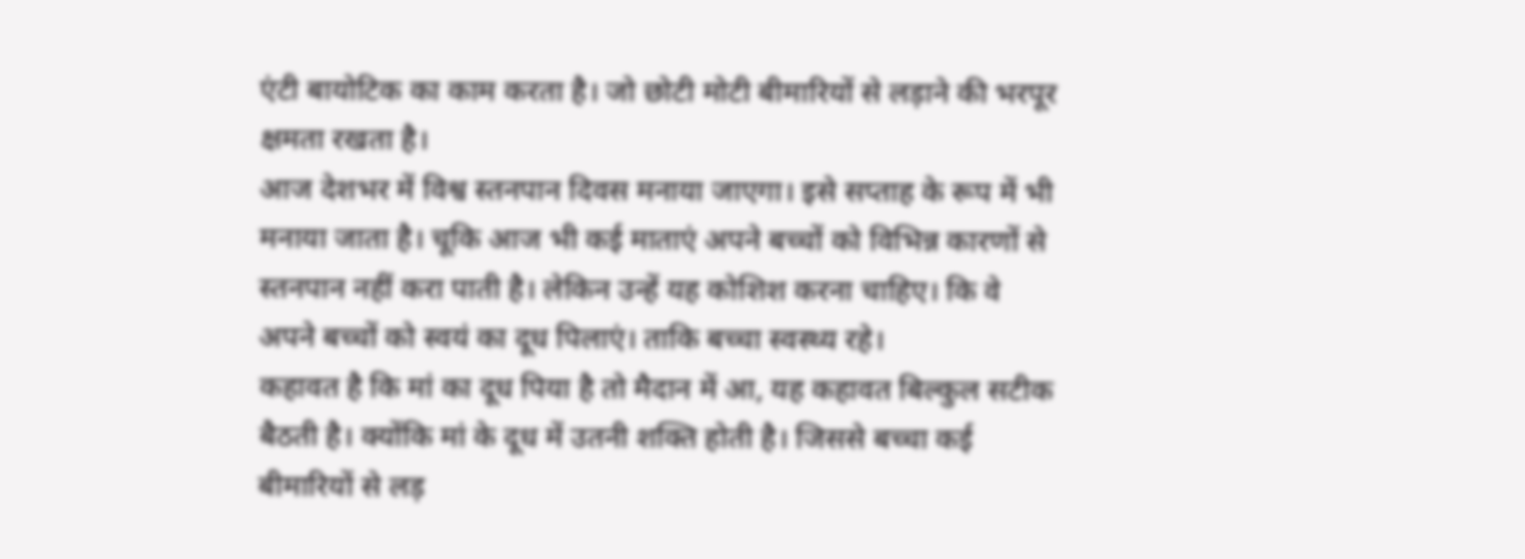एंटी बायोटिक का काम करता है। जो छोटी मोटी बीमारियों से लड़ाने की भरपूर क्षमता रखता है।
आज देशभर में विश्व स्तनपान दिवस मनाया जाएगा। इसे सप्ताह के रूप में भी मनाया जाता है। चूकि आज भी कई माताएं अपने बच्चों को विभिन्न कारणों से स्तनपान नहीं करा पाती है। लेकिन उन्हें यह कोशिश करना चाहिए। कि वे अपने बच्चों को स्वयं का दूध पिलाएं। ताकि बच्चा स्वस्थ्य रहे।
कहावत है कि मां का दूध पिया है तो मैदान में आ, यह कहावत बिल्कुल सटीक बैठती है। क्योंकि मां के दूध में उतनी शक्ति होती है। जिससे बच्चा कई बीमारियों से लड़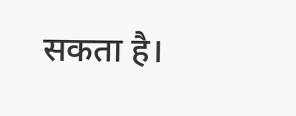सकता है।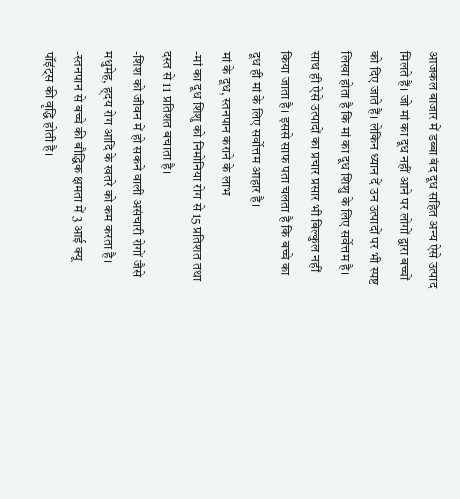आजकल बाजार में डब्बा बंद दूध सहित अन्य ऐसे उत्पाद मिलते हैं। जो मां का दूध नहीं आने पर लोगों द्वारा बच्चों को दिए जाते हैं। लेकिन ध्यान दें उन उत्पादों पर भी स्पष्ट लिखा होता है कि मां का दूध शिशु के लिए सर्वेत्तम है। साथ ही ऐसे उत्पादों का प्रचार प्रसार भी बिल्कुल नहीं किया जाता है। इससे साफ पता चलता है कि बच्चे का दूध ही मां के लिए सर्वोत्तम आहार है।
मां के दूध, स्तनपान कराने के लाभ
-मां का दूध शिशु को निमोनिया रोग से 15 प्रतिशत तथा दस्त से 11 प्रतिशत बचाता है।
-शिश को जीवन में हो सकने वाली असंचारी रोगों जैसे मधुमेह, ह्दय रोग आदि के खतरे को कम करता है।
-स्तनपान से बच्चे की बौद्धिक क्षमता में 3 आई क्यू पॉइंट्स की वृद्धि होती है।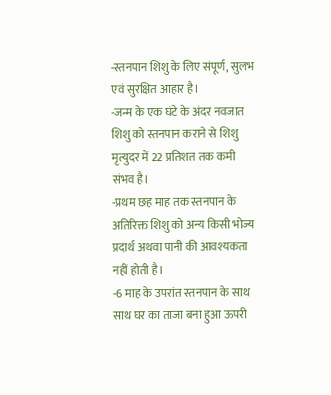-स्तनपान शिशु के लिए संपूर्ण, सुलभ एवं सुरक्षित आहार है।
-जन्म के एक घंटे के अंदर नवजात शिशु को स्तनपान कराने से शिशु मृत्युदर में 22 प्रतिशत तक कमी संभव है।
-प्रथम छह माह तक स्तनपान के अतिरिक्त शिशु को अन्य किसी भोज्य प्रदार्थ अथवा पानी की आवश्यकता नहीं होती है।
-6 माह के उपरांत स्तनपान के साथ साथ घर का ताजा बना हुआ ऊपरी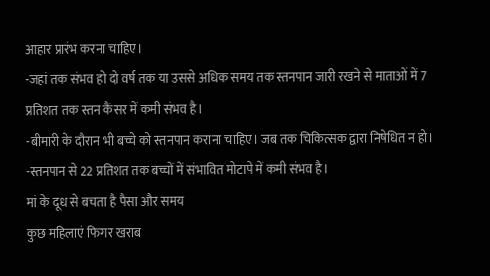आहार प्रारंभ करना चाहिए।
-जहां तक संभव हो दो वर्ष तक या उससे अधिक समय तक स्तनपान जारी रखने से माताओं में 7 प्रतिशत तक स्तन कैंसर में कमी संभव है।
-बीमारी के दौरान भी बच्चे को स्तनपान कराना चाहिए। जब तक चिकित्सक द्वारा निषेधित न हो।
-स्तनपान से 22 प्रतिशत तक बच्चों में संभावित मोटापे में कमी संभव है।
मां के दूध से बचता है पैसा और समय
कुछ महिलाएं फिगर खराब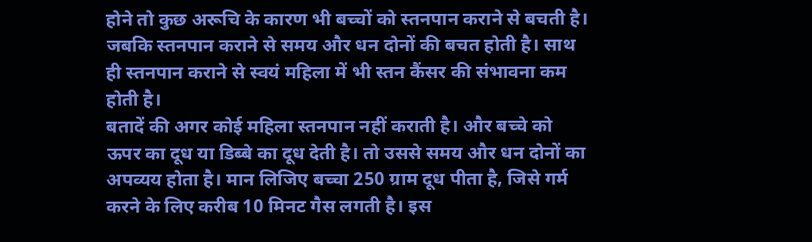होने तो कुछ अरूचि के कारण भी बच्चों को स्तनपान कराने से बचती है। जबकि स्तनपान कराने से समय और धन दोनों की बचत होती है। साथ ही स्तनपान कराने से स्वयं महिला में भी स्तन कैंसर की संभावना कम होती है।
बतादें की अगर कोई महिला स्तनपान नहीं कराती है। और बच्चे को ऊपर का दूध या डिब्बे का दूध देती है। तो उससे समय और धन दोनों का अपव्यय होता है। मान लिजिए बच्चा 250 ग्राम दूध पीता है, जिसे गर्म करने के लिए करीब 10 मिनट गैस लगती है। इस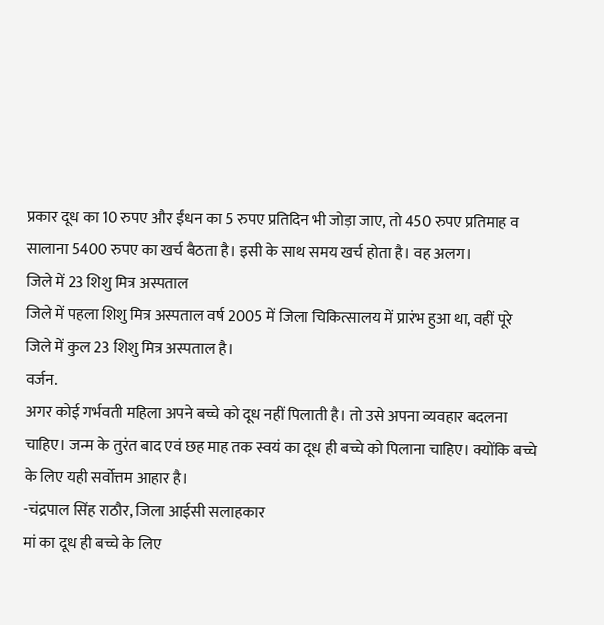प्रकार दूध का 10 रुपए और ईंधन का 5 रुपए प्रतिदिन भी जोड़ा जाए, तो 450 रुपए प्रतिमाह व सालाना 5400 रुपए का खर्च बैठता है। इसी के साथ समय खर्च होता है। वह अलग।
जिले में 23 शिशु मित्र अस्पताल
जिले में पहला शिशु मित्र अस्पताल वर्ष 2005 में जिला चिकित्सालय में प्रारंभ हुआ था, वहीं पूरे जिले में कुल 23 शिशु मित्र अस्पताल है।
वर्जन.
अगर कोई गर्भवती महिला अपने बच्चे को दूध नहीं पिलाती है। तो उसे अपना व्यवहार बदलना चाहिए। जन्म के तुरंत बाद एवं छह माह तक स्वयं का दूध ही बच्चे को पिलाना चाहिए। क्योंकि बच्चे के लिए यही सर्वोत्तम आहार है।
-चंद्रपाल सिंह राठौर, जिला आईसी सलाहकार
मां का दूध ही बच्चे के लिए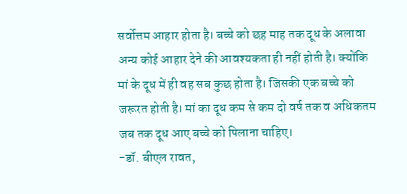सर्वोत्तम आहार होता है। बच्चे को छह माह तक दूध के अलावा अन्य कोई आहार देने की आवश्यकता ही नहीं होती है। क्योंकि मां के दूध में ही वह सब कुछ होता है। जिसकी एक बच्चे को जरूरत होती है। मां का दूध कम से कम दो वर्ष तक व अधिकतम जब तक दूध आए बच्चे को पिलाना चाहिए।
-डॉ. बीएल रावत,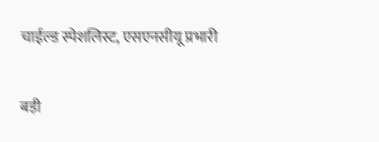चाईल्ड स्पेशलिस्ट, एसएनसीयू प्रभारी


बड़ी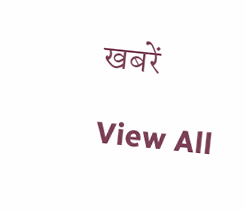खबरें

View All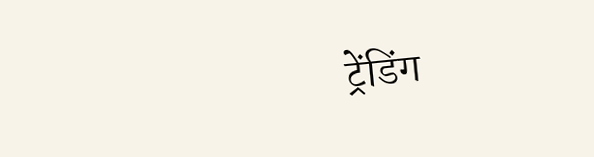ट्रेंडिंग